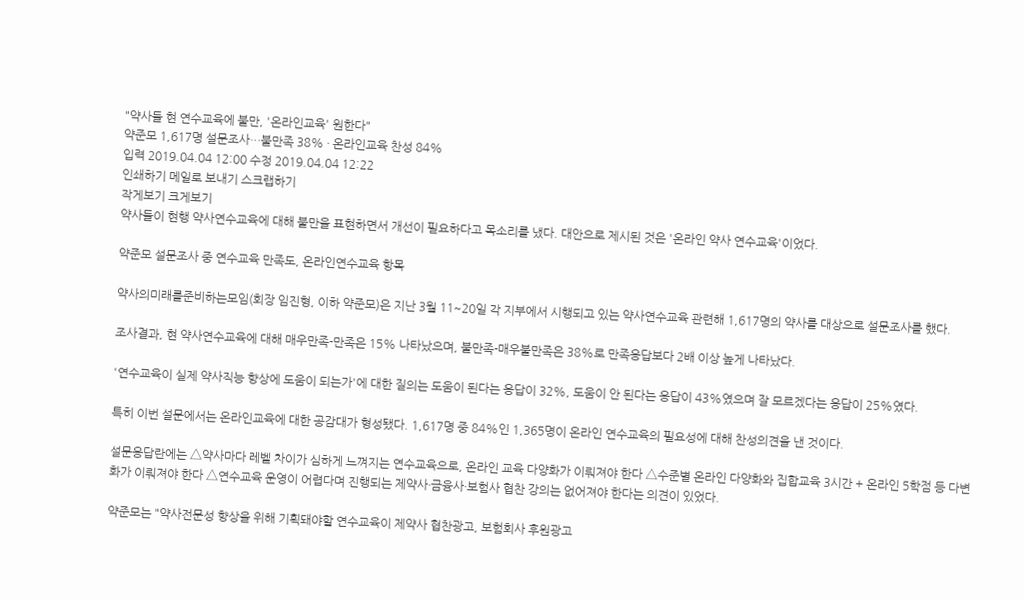"약사들 현 연수교육에 불만, '온라인교육' 원한다"
약준모 1,617명 설문조사…불만족 38% · 온라인교육 찬성 84%
입력 2019.04.04 12:00 수정 2019.04.04 12:22
인쇄하기 메일로 보내기 스크랩하기
작게보기 크게보기
약사들이 현행 약사연수교육에 대해 불만을 표현하면서 개선이 필요하다고 목소리를 냈다. 대안으로 제시된 것은 '온라인 약사 연수교육'이었다.

약준모 설문조사 중 연수교육 만족도, 온라인연수교육 항목

약사의미래를준비하는모임(회장 임진형, 이하 약준모)은 지난 3월 11~20일 각 지부에서 시행되고 있는 약사연수교육 관련해 1,617명의 약사를 대상으로 설문조사를 했다.

조사결과, 현 약사연수교육에 대해 매우만족-만족은 15% 나타났으며, 불만족-매우불만족은 38%로 만족응답보다 2배 이상 높게 나타났다.

'연수교육이 실제 약사직능 향상에 도움이 되는가'에 대한 질의는 도움이 된다는 응답이 32%, 도움이 안 된다는 응답이 43%였으며 잘 모르겠다는 응답이 25%였다.

특히 이번 설문에서는 온라인교육에 대한 공감대가 형성됐다. 1,617명 중 84%인 1,365명이 온라인 연수교육의 필요성에 대해 찬성의견을 낸 것이다.

설문응답란에는 △약사마다 레벨 차이가 심하게 느껴지는 연수교육으로, 온라인 교육 다양화가 이뤄져야 한다 △수준별 온라인 다양화와 집합교육 3시간 + 온라인 5학점 등 다변화가 이뤄져야 한다 △연수교육 운영이 어렵다며 진행되는 제약사·금융사·보험사 협찬 강의는 없어져야 한다는 의견이 있었다.

약준모는 "약사전문성 향상을 위해 기획돼야할 연수교육이 제약사 협찬광고, 보험회사 후원광고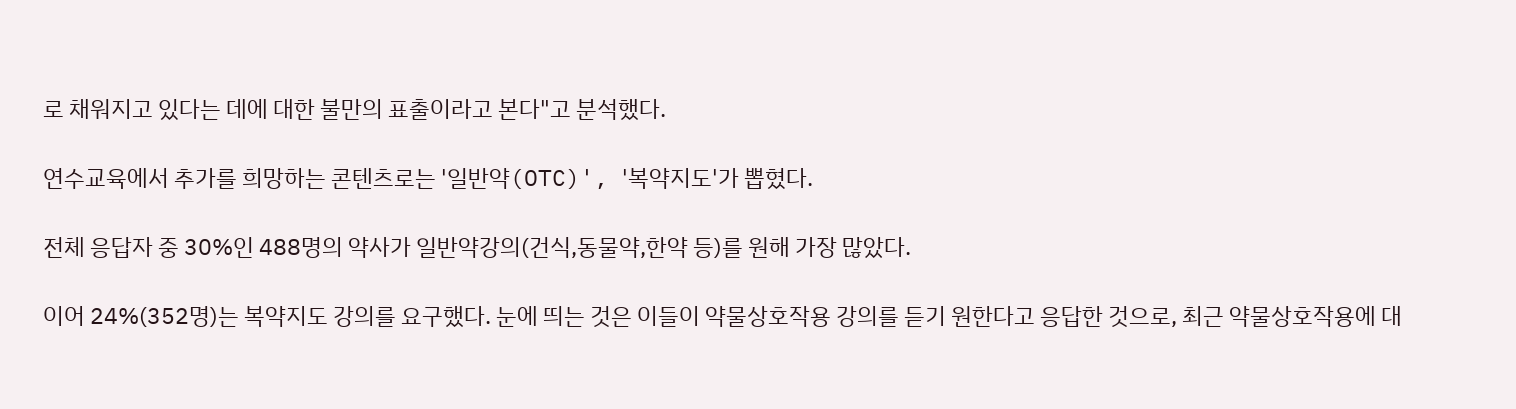로 채워지고 있다는 데에 대한 불만의 표출이라고 본다"고 분석했다.

연수교육에서 추가를 희망하는 콘텐츠로는 '일반약(OTC)', '복약지도'가 뽑혔다.

전체 응답자 중 30%인 488명의 약사가 일반약강의(건식,동물약,한약 등)를 원해 가장 많았다.

이어 24%(352명)는 복약지도 강의를 요구했다. 눈에 띄는 것은 이들이 약물상호작용 강의를 듣기 원한다고 응답한 것으로, 최근 약물상호작용에 대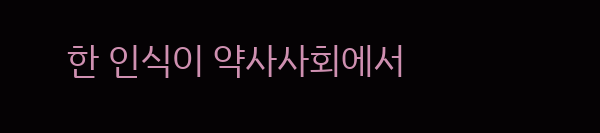한 인식이 약사사회에서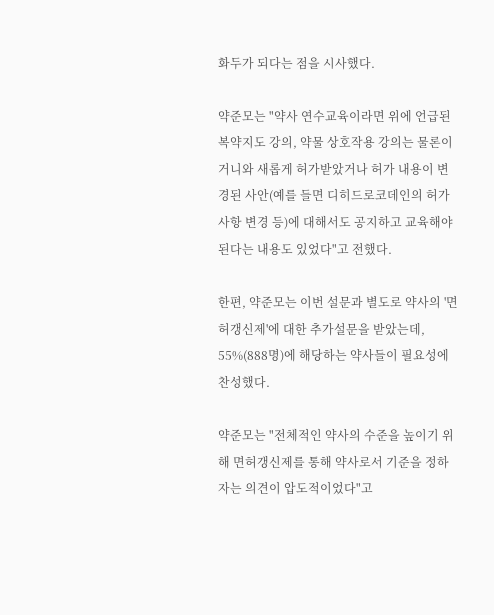화두가 되다는 점을 시사했다.

약준모는 "약사 연수교육이라면 위에 언급된 복약지도 강의, 약물 상호작용 강의는 물론이거니와 새롭게 허가받았거나 허가 내용이 변경된 사안(예를 들면 디히드로코데인의 허가사항 변경 등)에 대해서도 공지하고 교육해야 된다는 내용도 있었다"고 전했다.

한편, 약준모는 이번 설문과 별도로 약사의 '면허갱신제'에 대한 추가설문을 받았는데, 55%(888명)에 해당하는 약사들이 필요성에 찬성했다.

약준모는 "전체적인 약사의 수준을 높이기 위해 면허갱신제를 통해 약사로서 기준을 정하자는 의견이 압도적이었다"고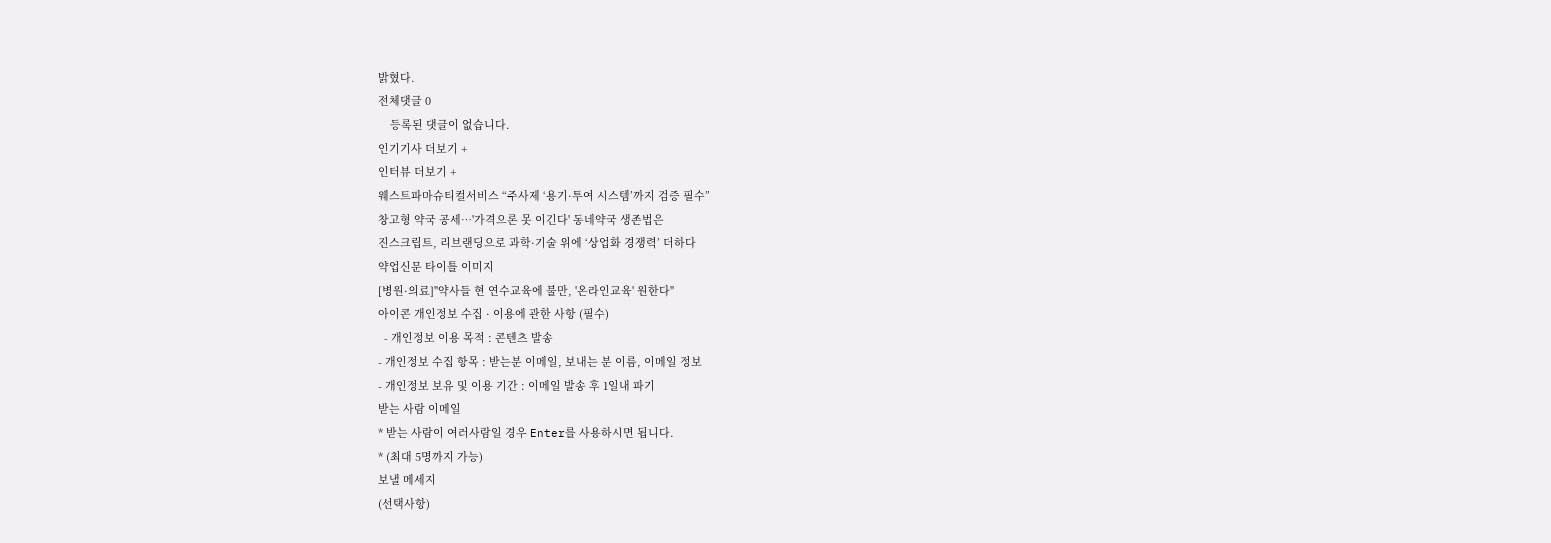밝혔다.
전체댓글 0
    등록된 댓글이 없습니다.
인기기사 더보기 +
인터뷰 더보기 +
웨스트파마슈티컬서비스 “주사제 ‘용기·투여 시스템’까지 검증 필수”
창고형 약국 공세…'가격으론 못 이긴다' 동네약국 생존법은
진스크립트, 리브랜딩으로 과학·기술 위에 ‘상업화 경쟁력’ 더하다
약업신문 타이틀 이미지
[병원·의료]"약사들 현 연수교육에 불만, '온라인교육' 원한다"
아이콘 개인정보 수집 · 이용에 관한 사항 (필수)
  - 개인정보 이용 목적 : 콘텐츠 발송
- 개인정보 수집 항목 : 받는분 이메일, 보내는 분 이름, 이메일 정보
- 개인정보 보유 및 이용 기간 : 이메일 발송 후 1일내 파기
받는 사람 이메일
* 받는 사람이 여러사람일 경우 Enter를 사용하시면 됩니다.
* (최대 5명까지 가능)
보낼 메세지
(선택사항)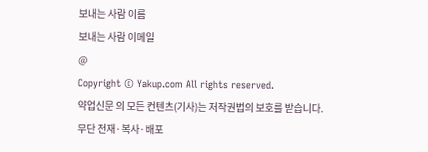보내는 사람 이름
보내는 사람 이메일
@
Copyright © Yakup.com All rights reserved.
약업신문 의 모든 컨텐츠(기사)는 저작권법의 보호를 받습니다.
무단 전재·복사·배포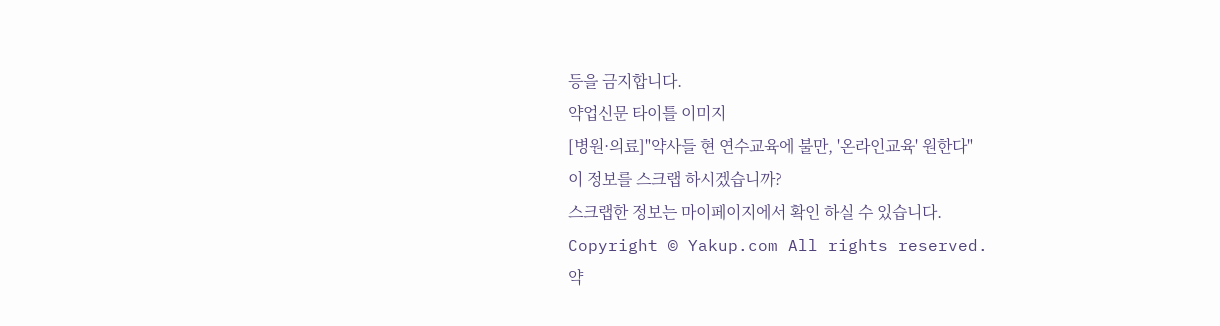등을 금지합니다.
약업신문 타이틀 이미지
[병원·의료]"약사들 현 연수교육에 불만, '온라인교육' 원한다"
이 정보를 스크랩 하시겠습니까?
스크랩한 정보는 마이페이지에서 확인 하실 수 있습니다.
Copyright © Yakup.com All rights reserved.
약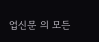업신문 의 모든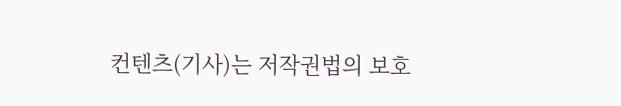컨텐츠(기사)는 저작권법의 보호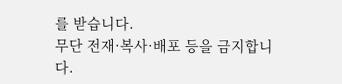를 받습니다.
무단 전재·복사·배포 등을 금지합니다.